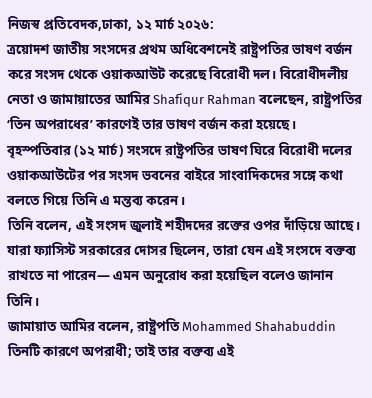নিজস্ব প্রতিবেদক,ঢাকা, ১২ মার্চ ২০২৬:
ত্রয়োদশ জাতীয় সংসদের প্রথম অধিবেশনেই রাষ্ট্রপতির ভাষণ বর্জন করে সংসদ থেকে ওয়াকআউট করেছে বিরোধী দল। বিরোধীদলীয় নেতা ও জামায়াতের আমির Shafiqur Rahman বলেছেন, রাষ্ট্রপতির ‘তিন অপরাধের’ কারণেই তার ভাষণ বর্জন করা হয়েছে।
বৃহস্পতিবার (১২ মার্চ) সংসদে রাষ্ট্রপতির ভাষণ ঘিরে বিরোধী দলের ওয়াকআউটের পর সংসদ ভবনের বাইরে সাংবাদিকদের সঙ্গে কথা বলতে গিয়ে তিনি এ মন্তব্য করেন।
তিনি বলেন, এই সংসদ জুলাই শহীদদের রক্তের ওপর দাঁড়িয়ে আছে। যারা ফ্যাসিস্ট সরকারের দোসর ছিলেন, তারা যেন এই সংসদে বক্তব্য রাখতে না পারেন— এমন অনুরোধ করা হয়েছিল বলেও জানান তিনি।
জামায়াত আমির বলেন, রাষ্ট্রপতি Mohammed Shahabuddin তিনটি কারণে অপরাধী; তাই তার বক্তব্য এই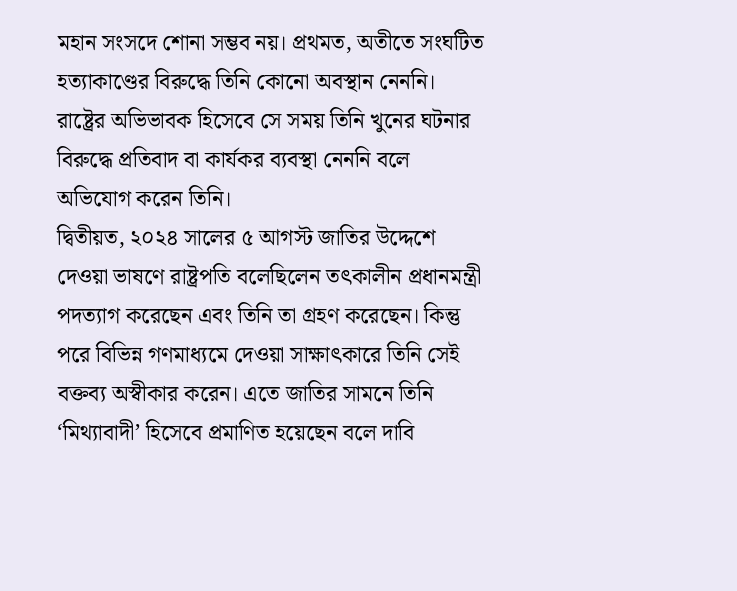মহান সংসদে শোনা সম্ভব নয়। প্রথমত, অতীতে সংঘটিত হত্যাকাণ্ডের বিরুদ্ধে তিনি কোনো অবস্থান নেননি। রাষ্ট্রের অভিভাবক হিসেবে সে সময় তিনি খুনের ঘটনার বিরুদ্ধে প্রতিবাদ বা কার্যকর ব্যবস্থা নেননি বলে অভিযোগ করেন তিনি।
দ্বিতীয়ত, ২০২৪ সালের ৫ আগস্ট জাতির উদ্দেশে দেওয়া ভাষণে রাষ্ট্রপতি বলেছিলেন তৎকালীন প্রধানমন্ত্রী পদত্যাগ করেছেন এবং তিনি তা গ্রহণ করেছেন। কিন্তু পরে বিভিন্ন গণমাধ্যমে দেওয়া সাক্ষাৎকারে তিনি সেই বক্তব্য অস্বীকার করেন। এতে জাতির সামনে তিনি ‘মিথ্যাবাদী’ হিসেবে প্রমাণিত হয়েছেন বলে দাবি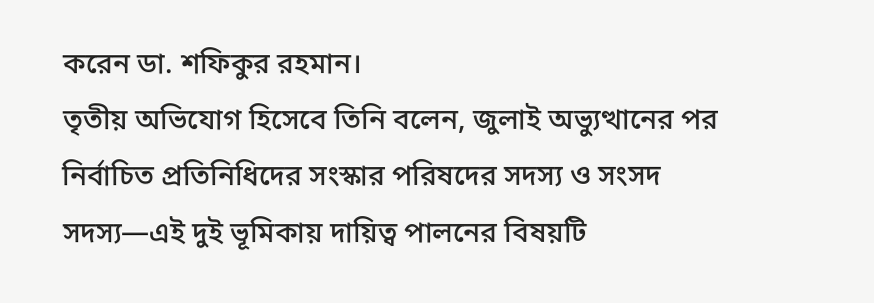করেন ডা. শফিকুর রহমান।
তৃতীয় অভিযোগ হিসেবে তিনি বলেন, জুলাই অভ্যুত্থানের পর নির্বাচিত প্রতিনিধিদের সংস্কার পরিষদের সদস্য ও সংসদ সদস্য—এই দুই ভূমিকায় দায়িত্ব পালনের বিষয়টি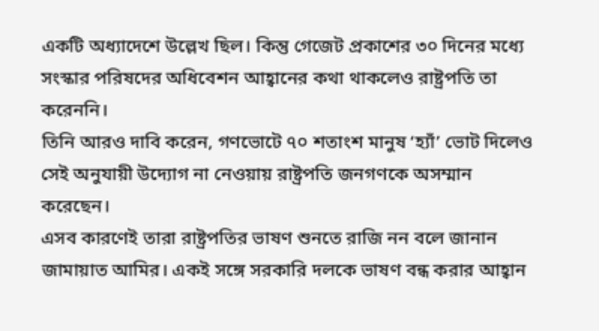একটি অধ্যাদেশে উল্লেখ ছিল। কিন্তু গেজেট প্রকাশের ৩০ দিনের মধ্যে সংস্কার পরিষদের অধিবেশন আহ্বানের কথা থাকলেও রাষ্ট্রপতি তা করেননি।
তিনি আরও দাবি করেন, গণভোটে ৭০ শতাংশ মানুষ ‘হ্যাঁ’ ভোট দিলেও সেই অনুযায়ী উদ্যোগ না নেওয়ায় রাষ্ট্রপতি জনগণকে অসম্মান করেছেন।
এসব কারণেই তারা রাষ্ট্রপতির ভাষণ শুনতে রাজি নন বলে জানান জামায়াত আমির। একই সঙ্গে সরকারি দলকে ভাষণ বন্ধ করার আহ্বান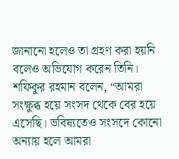জানানো হলেও তা গ্রহণ করা হয়নি বলেও অভিযোগ করেন তিনি।
শফিকুর রহমান বলেন, “আমরা সংক্ষুব্ধ হয়ে সংসদ থেকে বের হয়ে এসেছি। ভবিষ্যতেও সংসদে কোনো অন্যায় হলে আমরা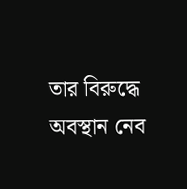তার বিরুদ্ধে অবস্থান নেব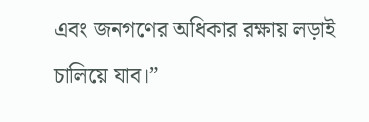এবং জনগণের অধিকার রক্ষায় লড়াই চালিয়ে যাব।”